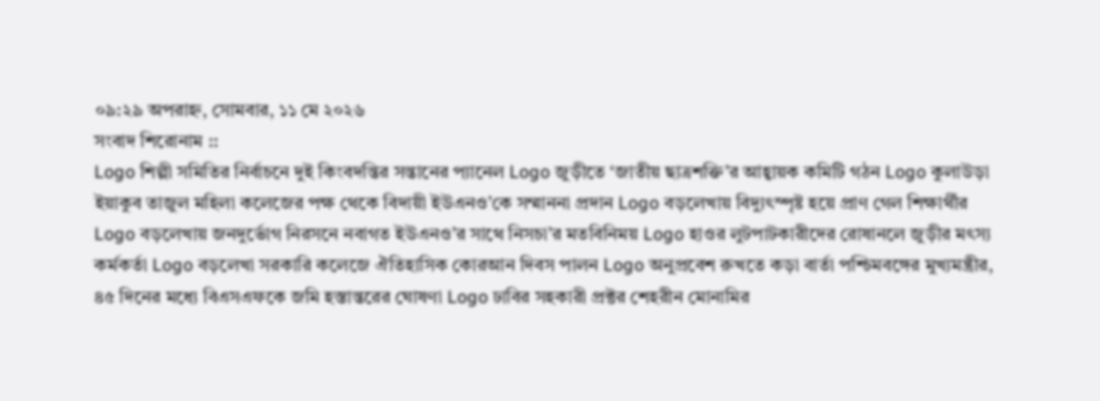০৯:২৯ অপরাহ্ন, সোমবার, ১১ মে ২০২৬
সংবাদ শিরোনাম ::
Logo শিল্পী সমিতির নির্বাচনে দুই কিংবদন্তির সন্তানের প্যানেল Logo জুড়ীতে ‘জাতীয় ছাত্রশক্তি’র আহ্বায়ক কমিটি গঠন Logo কুলাউড়া ইয়াকুব তাজুল মহিলা কলেজের পক্ষ থেকে বিদায়ী ইউএনও’কে সম্মাননা প্রদান Logo বড়লেখায় বিদ্যুৎস্পৃষ্ট হয়ে প্রাণ গেল শিক্ষার্থীর Logo বড়লেখায় জনদুর্ভোগ নিরসনে নবাগত ইউএনও’র সাথে নিসচা’র মতবিনিময় Logo হাওর লুটপাটকারীদের রোষানলে জুড়ীর মৎস্য কর্মকর্তা Logo বড়লেখা সরকারি কলেজে ঐতিহাসিক কোরআন দিবস পালন Logo অনুপ্রবেশ রুখতে কড়া বার্তা পশ্চিমবঙ্গের মুখ্যমন্ত্রীর, ৪৫ দিনের মধ্যে বিএসএফকে জমি হস্তান্তরের ঘোষণা Logo ঢাবির সহকারী প্রক্টর শেহরীন মোনামির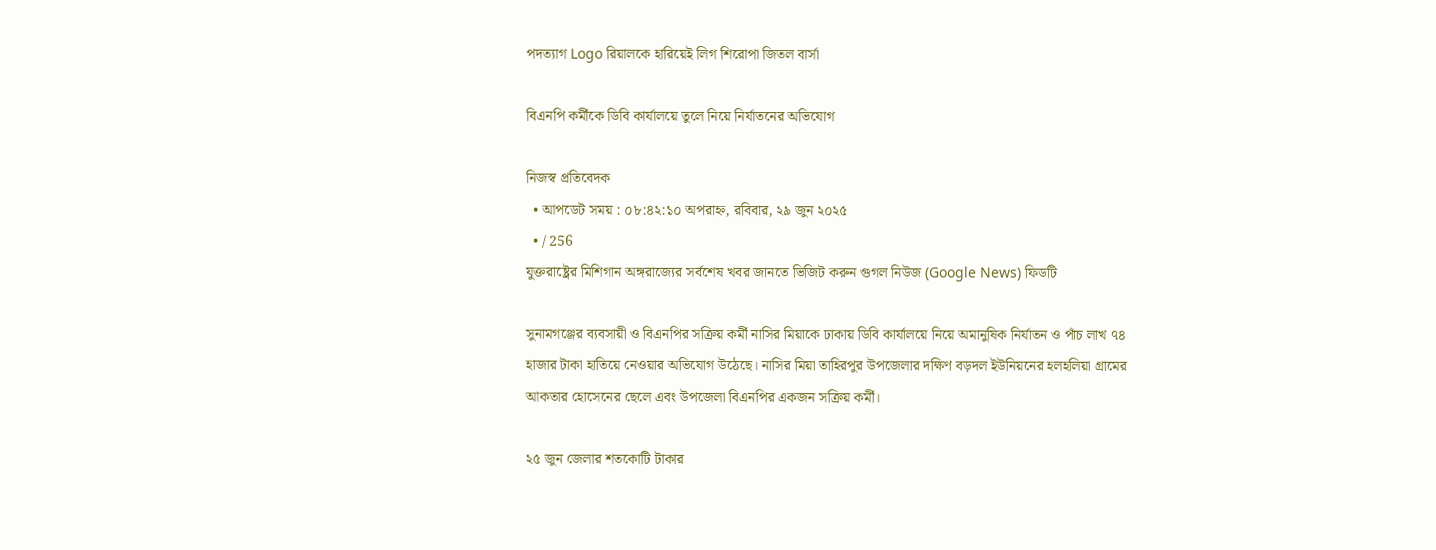পদত্যাগ Logo রিয়ালকে হারিয়েই লিগ শিরোপা জিতল বার্সা

বিএনপি কর্মীকে ডিবি কার্যালয়ে তুলে নিয়ে নির্যাতনের অভিযোগ

নিজস্ব প্রতিবেদক
  • আপডেট সময় : ০৮:৪২:১০ অপরাহ্ন, রবিবার, ২৯ জুন ২০২৫
  • / 256
যুক্তরাষ্ট্রের মিশিগান অঙ্গরাজ্যের সর্বশেষ খবর জানতে ভিজিট করুন গুগল নিউজ (Google News) ফিডটি

সুনামগঞ্জের ব্যবসায়ী ও বিএনপির সক্রিয় কর্মী নাসির মিয়াকে ঢাকায় ডিবি কার্যালয়ে নিয়ে অমানুষিক নির্যাতন ও পাঁচ লাখ ৭৪ হাজার টাকা হাতিয়ে নেওয়ার অভিযোগ উঠেছে। নাসির মিয়া তাহিরপুর উপজেলার দক্ষিণ বড়দল ইউনিয়নের হলহলিয়া গ্রামের আকতার হোসেনের ছেলে এবং উপজেলা বিএনপির একজন সক্রিয় কর্মী।

২৫ জুন জেলার শতকোটি টাকার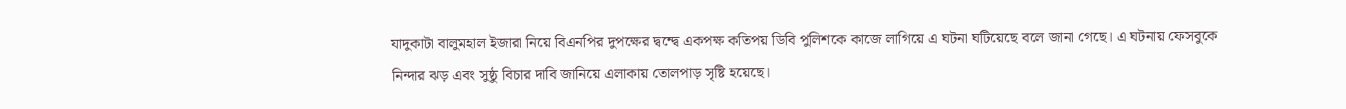যাদুকাটা বালুমহাল ইজারা নিয়ে বিএনপির দুপক্ষের দ্বন্দ্বে একপক্ষ কতিপয় ডিবি পুলিশকে কাজে লাগিয়ে এ ঘটনা ঘটিয়েছে বলে জানা গেছে। এ ঘটনায় ফেসবুকে নিন্দার ঝড় এবং সুষ্ঠু বিচার দাবি জানিয়ে এলাকায় তোলপাড় সৃষ্টি হয়েছে।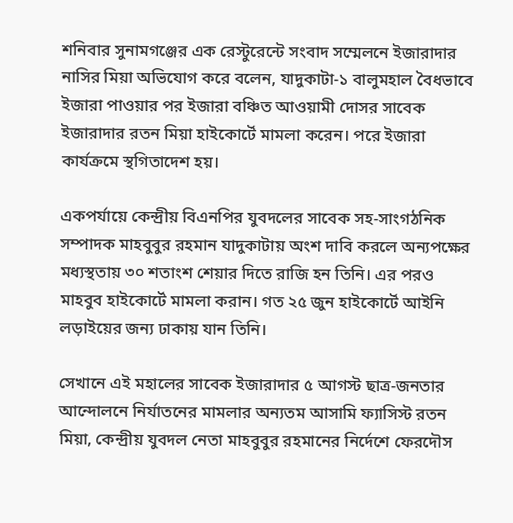শনিবার সুনামগঞ্জের এক রেস্টুরেন্টে সংবাদ সম্মেলনে ইজারাদার নাসির মিয়া অভিযোগ করে বলেন, যাদুকাটা-১ বালুমহাল বৈধভাবে ইজারা পাওয়ার পর ইজারা বঞ্চিত আওয়ামী দোসর সাবেক ইজারাদার রতন মিয়া হাইকোর্টে মামলা করেন। পরে ইজারা কার্যক্রমে স্থগিতাদেশ হয়।

একপর্যায়ে কেন্দ্রীয় বিএনপির যুবদলের সাবেক সহ-সাংগঠনিক সম্পাদক মাহবুবুর রহমান যাদুকাটায় অংশ দাবি করলে অন্যপক্ষের মধ্যস্থতায় ৩০ শতাংশ শেয়ার দিতে রাজি হন তিনি। এর পরও মাহবুব হাইকোর্টে মামলা করান। গত ২৫ জুন হাইকোর্টে আইনি লড়াইয়ের জন্য ঢাকায় যান তিনি।

সেখানে এই মহালের সাবেক ইজারাদার ৫ আগস্ট ছাত্র-জনতার আন্দোলনে নির্যাতনের মামলার অন্যতম আসামি ফ্যাসিস্ট রতন মিয়া, কেন্দ্রীয় যুবদল নেতা মাহবুবুর রহমানের নির্দেশে ফেরদৌস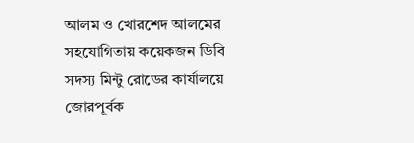আলম ও খোরশেদ আলমের সহযোগিতায় কয়েকজন ডিবি সদস্য মিন্টু রোডের কার্যালয়ে জোরপূর্বক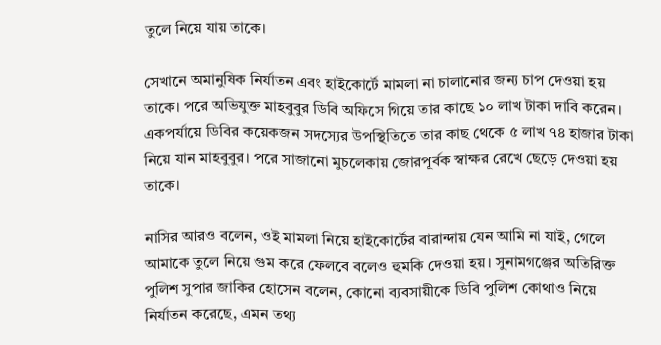তুলে নিয়ে যায় তাকে।

সেখানে অমানুষিক নির্যাতন এবং হাইকোর্টে মামলা না চালানোর জন্য চাপ দেওয়া হয় তাকে। পরে অভিযুক্ত মাহবুবুর ডিবি অফিসে গিয়ে তার কাছে ১০ লাখ টাকা দাবি করেন। একপর্যায়ে ডিবির কয়েকজন সদস্যের উপস্থিতিতে তার কাছ থেকে ৫ লাখ ৭৪ হাজার টাকা নিয়ে যান মাহবুবুর। পরে সাজানো মুচলেকায় জোরপূর্বক স্বাক্ষর রেখে ছেড়ে দেওয়া হয় তাকে।

নাসির আরও বলেন, ওই মামলা নিয়ে হাইকোর্টের বারান্দায় যেন আমি না যাই, গেলে আমাকে তুলে নিয়ে গুম করে ফেলবে বলেও হুমকি দেওয়া হয়। সুনামগঞ্জের অতিরিক্ত পুলিশ সুপার জাকির হোসেন বলেন, কোনো ব্যবসায়ীকে ডিবি পুলিশ কোথাও নিয়ে নির্যাতন করেছে, এমন তথ্য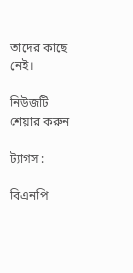তাদের কাছে নেই।

নিউজটি শেয়ার করুন

ট্যাগস :

বিএনপি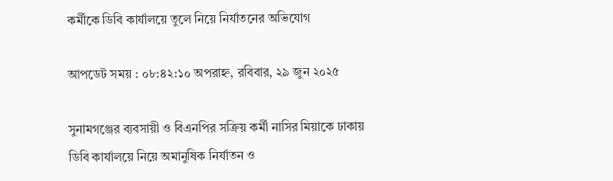কর্মীকে ডিবি কার্যালয়ে তুলে নিয়ে নির্যাতনের অভিযোগ

আপডেট সময় : ০৮:৪২:১০ অপরাহ্ন, রবিবার, ২৯ জুন ২০২৫

সুনামগঞ্জের ব্যবসায়ী ও বিএনপির সক্রিয় কর্মী নাসির মিয়াকে ঢাকায় ডিবি কার্যালয়ে নিয়ে অমানুষিক নির্যাতন ও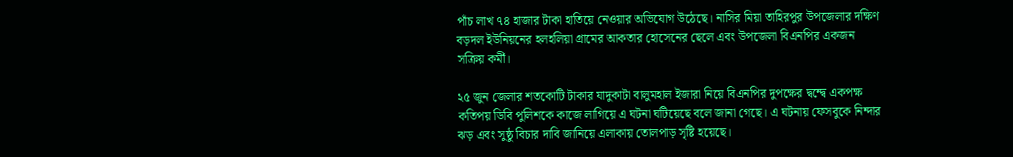পাঁচ লাখ ৭৪ হাজার টাকা হাতিয়ে নেওয়ার অভিযোগ উঠেছে। নাসির মিয়া তাহিরপুর উপজেলার দক্ষিণ বড়দল ইউনিয়নের হলহলিয়া গ্রামের আকতার হোসেনের ছেলে এবং উপজেলা বিএনপির একজন সক্রিয় কর্মী।

২৫ জুন জেলার শতকোটি টাকার যাদুকাটা বালুমহাল ইজারা নিয়ে বিএনপির দুপক্ষের দ্বন্দ্বে একপক্ষ কতিপয় ডিবি পুলিশকে কাজে লাগিয়ে এ ঘটনা ঘটিয়েছে বলে জানা গেছে। এ ঘটনায় ফেসবুকে নিন্দার ঝড় এবং সুষ্ঠু বিচার দাবি জানিয়ে এলাকায় তোলপাড় সৃষ্টি হয়েছে।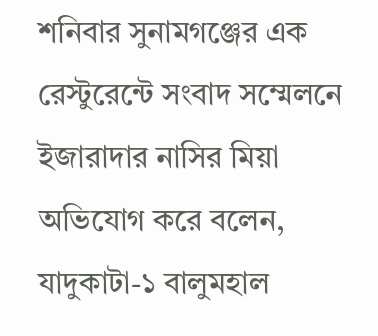শনিবার সুনামগঞ্জের এক রেস্টুরেন্টে সংবাদ সম্মেলনে ইজারাদার নাসির মিয়া অভিযোগ করে বলেন, যাদুকাটা-১ বালুমহাল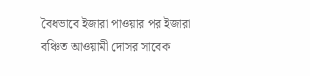বৈধভাবে ইজারা পাওয়ার পর ইজারা বঞ্চিত আওয়ামী দোসর সাবেক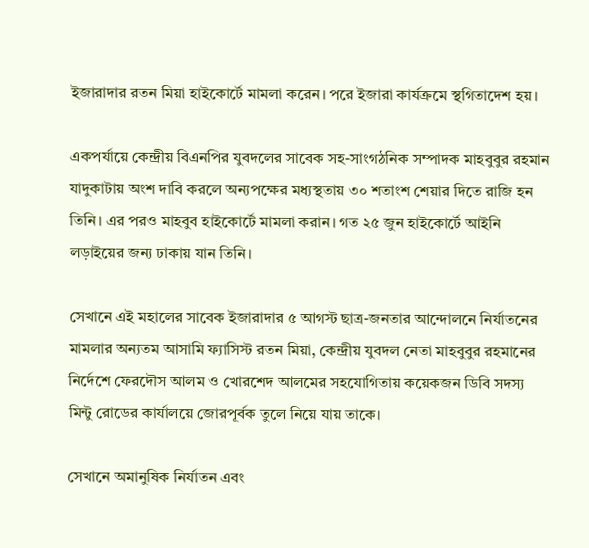ইজারাদার রতন মিয়া হাইকোর্টে মামলা করেন। পরে ইজারা কার্যক্রমে স্থগিতাদেশ হয়।

একপর্যায়ে কেন্দ্রীয় বিএনপির যুবদলের সাবেক সহ-সাংগঠনিক সম্পাদক মাহবুবুর রহমান যাদুকাটায় অংশ দাবি করলে অন্যপক্ষের মধ্যস্থতায় ৩০ শতাংশ শেয়ার দিতে রাজি হন তিনি। এর পরও মাহবুব হাইকোর্টে মামলা করান। গত ২৫ জুন হাইকোর্টে আইনি লড়াইয়ের জন্য ঢাকায় যান তিনি।

সেখানে এই মহালের সাবেক ইজারাদার ৫ আগস্ট ছাত্র-জনতার আন্দোলনে নির্যাতনের মামলার অন্যতম আসামি ফ্যাসিস্ট রতন মিয়া, কেন্দ্রীয় যুবদল নেতা মাহবুবুর রহমানের নির্দেশে ফেরদৌস আলম ও খোরশেদ আলমের সহযোগিতায় কয়েকজন ডিবি সদস্য মিন্টু রোডের কার্যালয়ে জোরপূর্বক তুলে নিয়ে যায় তাকে।

সেখানে অমানুষিক নির্যাতন এবং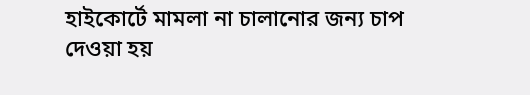হাইকোর্টে মামলা না চালানোর জন্য চাপ দেওয়া হয়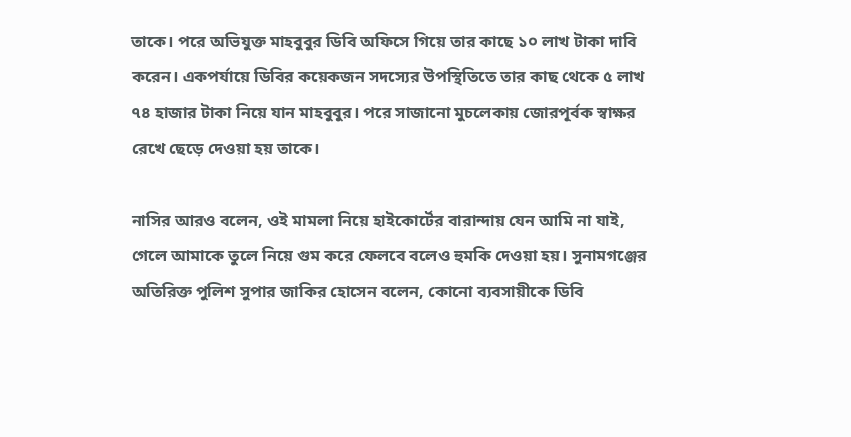তাকে। পরে অভিযুক্ত মাহবুবুর ডিবি অফিসে গিয়ে তার কাছে ১০ লাখ টাকা দাবি করেন। একপর্যায়ে ডিবির কয়েকজন সদস্যের উপস্থিতিতে তার কাছ থেকে ৫ লাখ ৭৪ হাজার টাকা নিয়ে যান মাহবুবুর। পরে সাজানো মুচলেকায় জোরপূর্বক স্বাক্ষর রেখে ছেড়ে দেওয়া হয় তাকে।

নাসির আরও বলেন, ওই মামলা নিয়ে হাইকোর্টের বারান্দায় যেন আমি না যাই, গেলে আমাকে তুলে নিয়ে গুম করে ফেলবে বলেও হুমকি দেওয়া হয়। সুনামগঞ্জের অতিরিক্ত পুলিশ সুপার জাকির হোসেন বলেন, কোনো ব্যবসায়ীকে ডিবি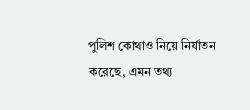পুলিশ কোথাও নিয়ে নির্যাতন করেছে, এমন তথ্য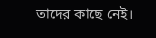তাদের কাছে নেই।